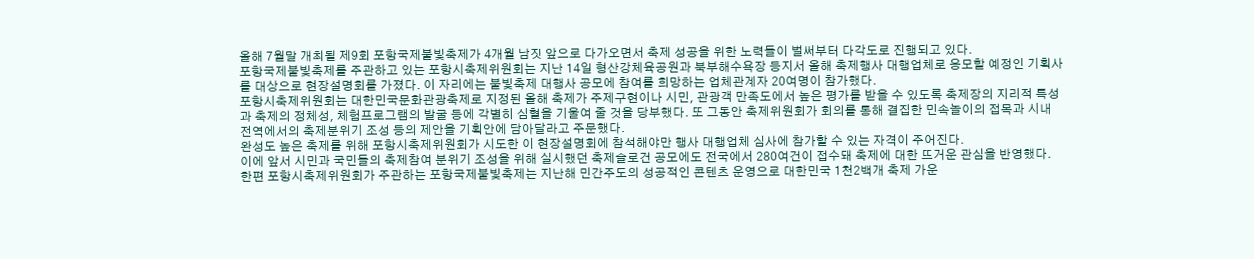올해 7월말 개최될 제9회 포항국제불빛축제가 4개월 남짓 앞으로 다가오면서 축제 성공을 위한 노력들이 벌써부터 다각도로 진행되고 있다.
포항국제불빛축제를 주관하고 있는 포항시축제위원회는 지난 14일 형산강체육공원과 북부해수욕장 등지서 올해 축제행사 대행업체로 응모할 예정인 기획사를 대상으로 현장설명회를 가졌다. 이 자리에는 불빛축제 대행사 공모에 참여를 희망하는 업체관계자 20여명이 참가했다.
포항시축제위원회는 대한민국문화관광축제로 지정된 올해 축제가 주제구현이나 시민, 관광객 만족도에서 높은 평가를 받을 수 있도록 축제장의 지리적 특성과 축제의 정체성, 체험프로그램의 발굴 등에 각별히 심혈을 기울여 줄 것을 당부했다. 또 그동안 축제위원회가 회의를 통해 결집한 민속놀이의 접목과 시내 전역에서의 축제분위기 조성 등의 제안을 기획안에 담아달라고 주문했다.
완성도 높은 축제를 위해 포항시축제위원회가 시도한 이 현장설명회에 참석해야만 행사 대행업체 심사에 참가할 수 있는 자격이 주어진다.
이에 앞서 시민과 국민들의 축제참여 분위기 조성을 위해 실시했던 축제슬로건 공모에도 전국에서 280여건이 접수돼 축제에 대한 뜨거운 관심을 반영했다.
한편 포항시축제위원회가 주관하는 포항국제불빛축제는 지난해 민간주도의 성공적인 콘텐츠 운영으로 대한민국 1천2백개 축제 가운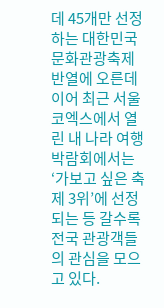데 45개만 선정하는 대한민국 문화관광축제 반열에 오른데 이어 최근 서울 코엑스에서 열린 내 나라 여행박람회에서는 ‘가보고 싶은 축제 3위’에 선정되는 등 갈수록 전국 관광객들의 관심을 모으고 있다.